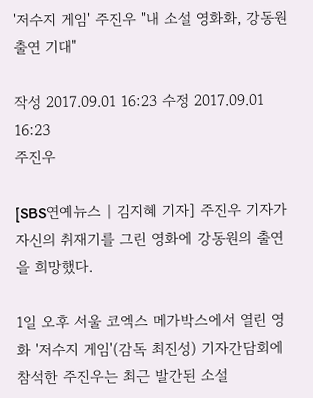'저수지 게임' 주진우 "내 소설 영화화, 강동원 출연 기대"

작성 2017.09.01 16:23 수정 2017.09.01 16:23
주진우

[SBS연예뉴스 | 김지혜 기자] 주진우 기자가 자신의 취재기를 그린 영화에 강동원의 출연을 희망했다.

1일 오후 서울 코엑스 메가박스에서 열린 영화 '저수지 게임'(감독 최진성) 기자간담회에 참석한 주진우는 최근 발간된 소설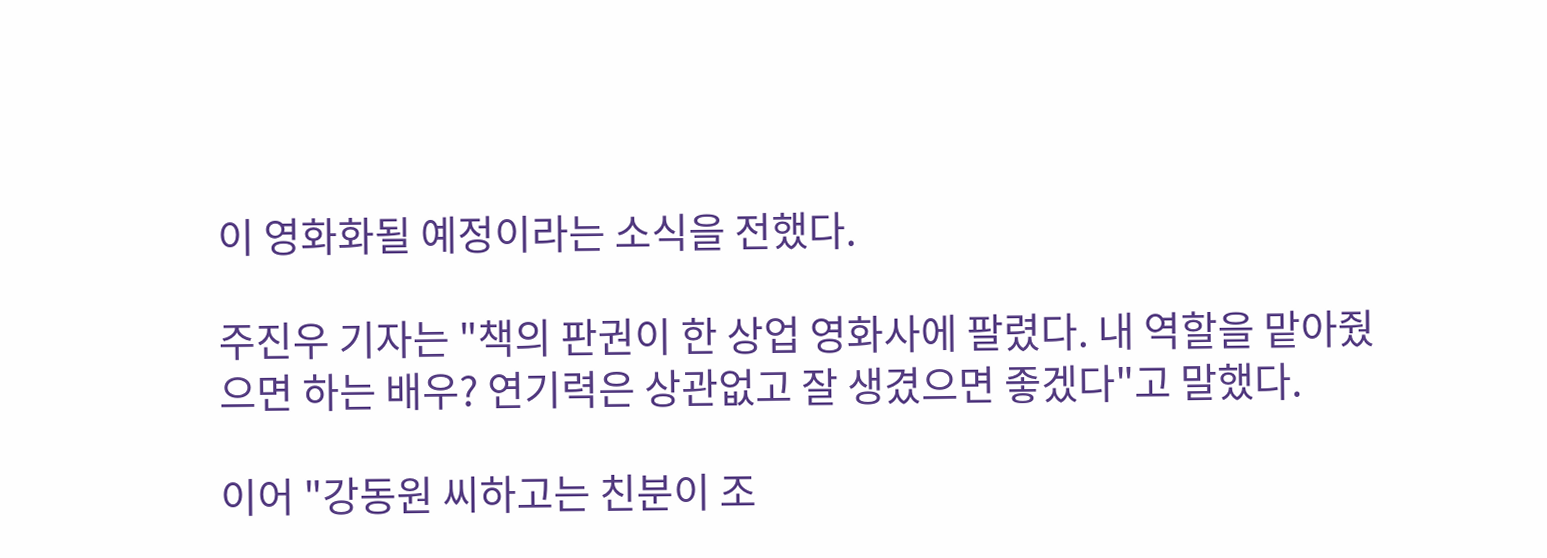이 영화화될 예정이라는 소식을 전했다.

주진우 기자는 "책의 판권이 한 상업 영화사에 팔렸다. 내 역할을 맡아줬으면 하는 배우? 연기력은 상관없고 잘 생겼으면 좋겠다"고 말했다.

이어 "강동원 씨하고는 친분이 조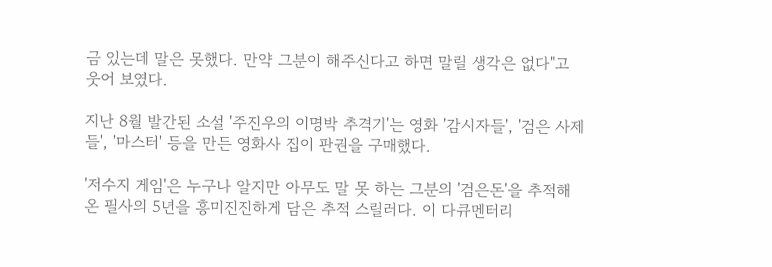금 있는데 말은 못했다. 만약 그분이 해주신다고 하면 말릴 생각은 없다"고 웃어 보였다.

지난 8월 발간된 소설 '주진우의 이명박 추격기'는 영화 '감시자들', '검은 사제들', '마스터' 등을 만든 영화사 집이 판권을 구매했다.

'저수지 게임'은 누구나 알지만 아무도 말 못 하는 그분의 '검은돈'을 추적해온 필사의 5년을 흥미진진하게 담은 추적 스릴러다. 이 다큐멘터리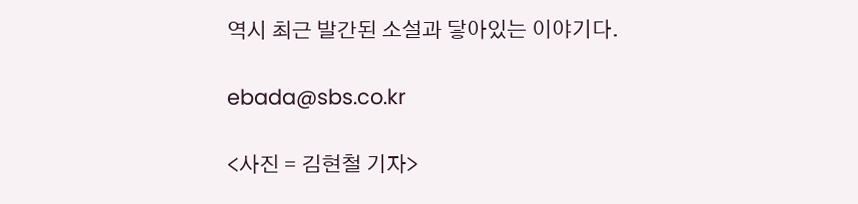역시 최근 발간된 소설과 닿아있는 이야기다.

ebada@sbs.co.kr

<사진 = 김현철 기자>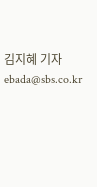김지혜 기자 ebada@sbs.co.kr